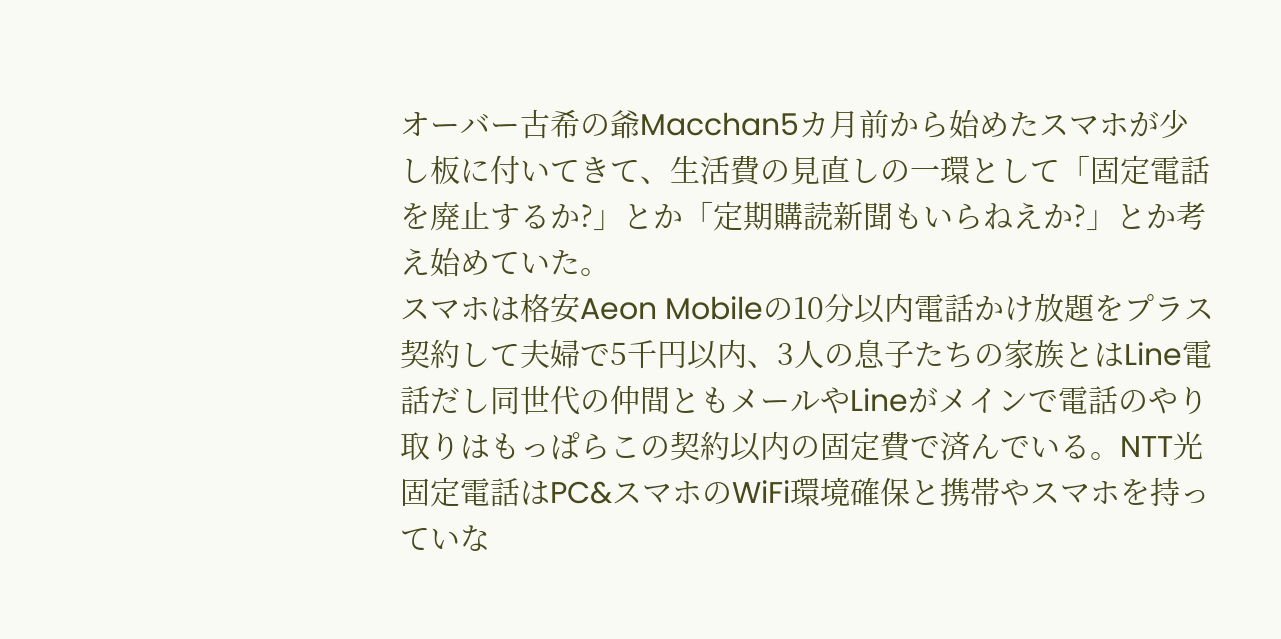オーバー古希の爺Macchan5カ月前から始めたスマホが少し板に付いてきて、生活費の見直しの一環として「固定電話を廃止するか?」とか「定期購読新聞もいらねえか?」とか考え始めていた。
スマホは格安Aeon Mobileの10分以内電話かけ放題をプラス契約して夫婦で5千円以内、3人の息子たちの家族とはLine電話だし同世代の仲間ともメールやLineがメインで電話のやり取りはもっぱらこの契約以内の固定費で済んでいる。NTT光固定電話はPC&スマホのWiFi環境確保と携帯やスマホを持っていな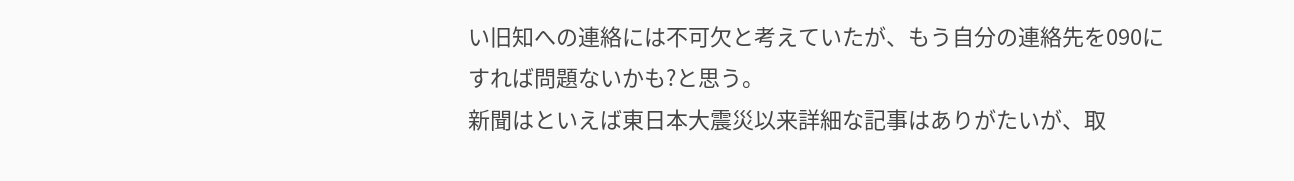い旧知への連絡には不可欠と考えていたが、もう自分の連絡先を090にすれば問題ないかも?と思う。
新聞はといえば東日本大震災以来詳細な記事はありがたいが、取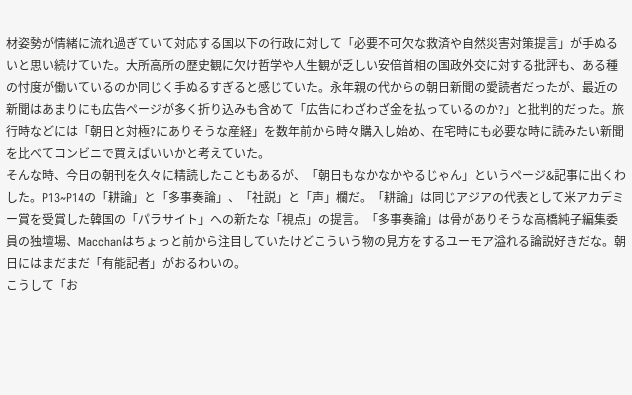材姿勢が情緒に流れ過ぎていて対応する国以下の行政に対して「必要不可欠な救済や自然災害対策提言」が手ぬるいと思い続けていた。大所高所の歴史観に欠け哲学や人生観が乏しい安倍首相の国政外交に対する批評も、ある種の忖度が働いているのか同じく手ぬるすぎると感じていた。永年親の代からの朝日新聞の愛読者だったが、最近の新聞はあまりにも広告ページが多く折り込みも含めて「広告にわざわざ金を払っているのか?」と批判的だった。旅行時などには「朝日と対極?にありそうな産経」を数年前から時々購入し始め、在宅時にも必要な時に読みたい新聞を比べてコンビニで買えばいいかと考えていた。
そんな時、今日の朝刊を久々に精読したこともあるが、「朝日もなかなかやるじゃん」というページ&記事に出くわした。P13~P14の「耕論」と「多事奏論」、「社説」と「声」欄だ。「耕論」は同じアジアの代表として米アカデミー賞を受賞した韓国の「パラサイト」への新たな「視点」の提言。「多事奏論」は骨がありそうな高橋純子編集委員の独壇場、Macchanはちょっと前から注目していたけどこういう物の見方をするユーモア溢れる論説好きだな。朝日にはまだまだ「有能記者」がおるわいの。
こうして「お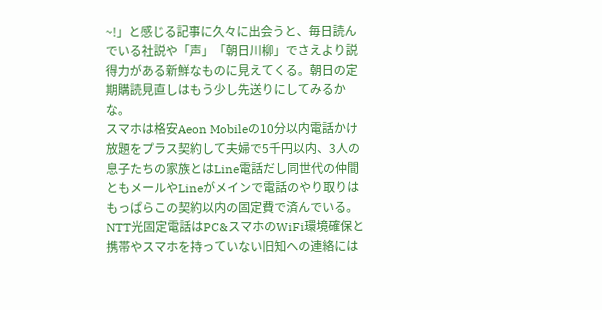~!」と感じる記事に久々に出会うと、毎日読んでいる社説や「声」「朝日川柳」でさえより説得力がある新鮮なものに見えてくる。朝日の定期購読見直しはもう少し先送りにしてみるかな。
スマホは格安Aeon Mobileの10分以内電話かけ放題をプラス契約して夫婦で5千円以内、3人の息子たちの家族とはLine電話だし同世代の仲間ともメールやLineがメインで電話のやり取りはもっぱらこの契約以内の固定費で済んでいる。NTT光固定電話はPC&スマホのWiFi環境確保と携帯やスマホを持っていない旧知への連絡には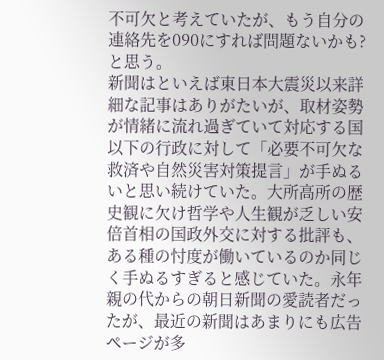不可欠と考えていたが、もう自分の連絡先を090にすれば問題ないかも?と思う。
新聞はといえば東日本大震災以来詳細な記事はありがたいが、取材姿勢が情緒に流れ過ぎていて対応する国以下の行政に対して「必要不可欠な救済や自然災害対策提言」が手ぬるいと思い続けていた。大所高所の歴史観に欠け哲学や人生観が乏しい安倍首相の国政外交に対する批評も、ある種の忖度が働いているのか同じく手ぬるすぎると感じていた。永年親の代からの朝日新聞の愛読者だったが、最近の新聞はあまりにも広告ページが多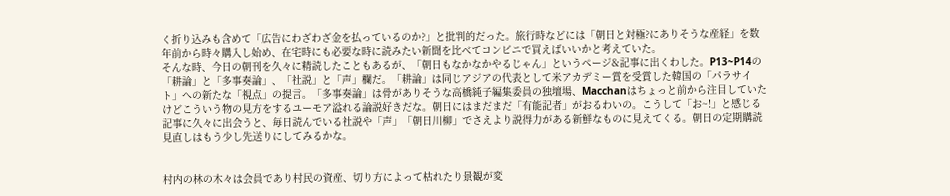く折り込みも含めて「広告にわざわざ金を払っているのか?」と批判的だった。旅行時などには「朝日と対極?にありそうな産経」を数年前から時々購入し始め、在宅時にも必要な時に読みたい新聞を比べてコンビニで買えばいいかと考えていた。
そんな時、今日の朝刊を久々に精読したこともあるが、「朝日もなかなかやるじゃん」というページ&記事に出くわした。P13~P14の「耕論」と「多事奏論」、「社説」と「声」欄だ。「耕論」は同じアジアの代表として米アカデミー賞を受賞した韓国の「パラサイト」への新たな「視点」の提言。「多事奏論」は骨がありそうな高橋純子編集委員の独壇場、Macchanはちょっと前から注目していたけどこういう物の見方をするユーモア溢れる論説好きだな。朝日にはまだまだ「有能記者」がおるわいの。こうして「お~!」と感じる記事に久々に出会うと、毎日読んでいる社説や「声」「朝日川柳」でさえより説得力がある新鮮なものに見えてくる。朝日の定期購読見直しはもう少し先送りにしてみるかな。


村内の林の木々は会員であり村民の資産、切り方によって枯れたり景観が変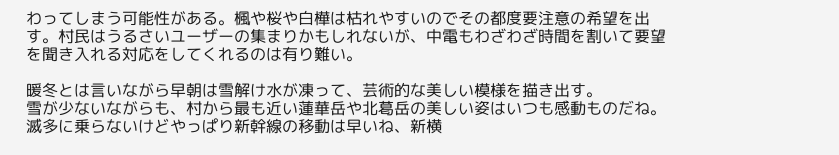わってしまう可能性がある。楓や桜や白樺は枯れやすいのでその都度要注意の希望を出す。村民はうるさいユーザーの集まりかもしれないが、中電もわざわざ時間を割いて要望を聞き入れる対応をしてくれるのは有り難い。

暖冬とは言いながら早朝は雪解け水が凍って、芸術的な美しい模様を描き出す。
雪が少ないながらも、村から最も近い蓮華岳や北葛岳の美しい姿はいつも感動ものだね。
滅多に乗らないけどやっぱり新幹線の移動は早いね、新横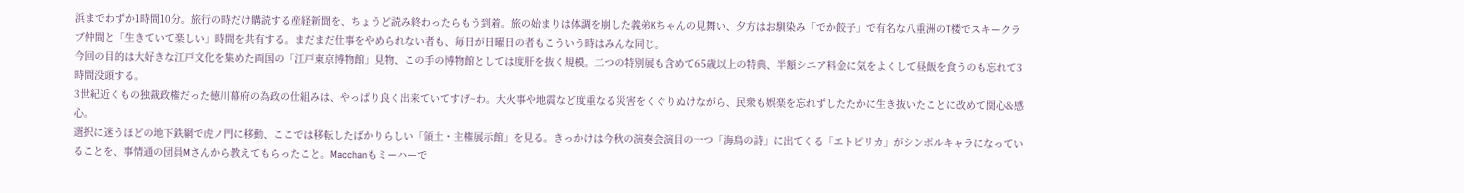浜までわずか1時間10分。旅行の時だけ購読する産経新聞を、ちょうど読み終わったらもう到着。旅の始まりは体調を崩した義弟Kちゃんの見舞い、夕方はお馴染み「でか餃子」で有名な八重洲のT楼でスキークラブ仲間と「生きていて楽しい」時間を共有する。まだまだ仕事をやめられない者も、毎日が日曜日の者もこういう時はみんな同じ。
今回の目的は大好きな江戸文化を集めた両国の「江戸東京博物館」見物、この手の博物館としては度肝を抜く規模。二つの特別展も含めて65歳以上の特典、半額シニア料金に気をよくして昼飯を食うのも忘れて3時間没頭する。
3世紀近くもの独裁政権だった徳川幕府の為政の仕組みは、やっぱり良く出来ていてすげ~わ。大火事や地震など度重なる災害をくぐりぬけながら、民衆も娯楽を忘れずしたたかに生き抜いたことに改めて関心&感心。
選択に迷うほどの地下鉄網で虎ノ門に移動、ここでは移転したばかりらしい「領土・主権展示館」を見る。きっかけは今秋の演奏会演目の一つ「海鳥の詩」に出てくる「エトピリカ」がシンボルキャラになっていることを、事情通の団員Mさんから教えてもらったこと。Macchanもミーハーで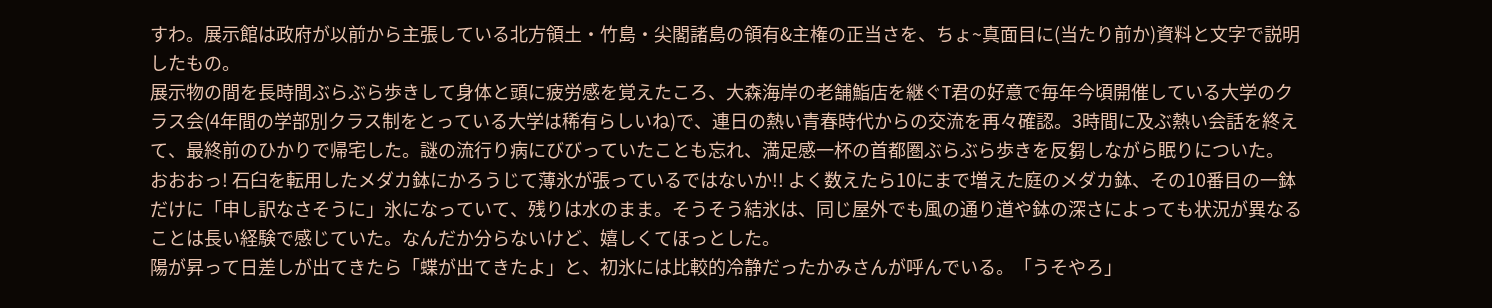すわ。展示館は政府が以前から主張している北方領土・竹島・尖閣諸島の領有&主権の正当さを、ちょ~真面目に(当たり前か)資料と文字で説明したもの。
展示物の間を長時間ぶらぶら歩きして身体と頭に疲労感を覚えたころ、大森海岸の老舗鮨店を継ぐT君の好意で毎年今頃開催している大学のクラス会(4年間の学部別クラス制をとっている大学は稀有らしいね)で、連日の熱い青春時代からの交流を再々確認。3時間に及ぶ熱い会話を終えて、最終前のひかりで帰宅した。謎の流行り病にびびっていたことも忘れ、満足感一杯の首都圏ぶらぶら歩きを反芻しながら眠りについた。
おおおっ! 石臼を転用したメダカ鉢にかろうじて薄氷が張っているではないか!! よく数えたら10にまで増えた庭のメダカ鉢、その10番目の一鉢だけに「申し訳なさそうに」氷になっていて、残りは水のまま。そうそう結氷は、同じ屋外でも風の通り道や鉢の深さによっても状況が異なることは長い経験で感じていた。なんだか分らないけど、嬉しくてほっとした。
陽が昇って日差しが出てきたら「蝶が出てきたよ」と、初氷には比較的冷静だったかみさんが呼んでいる。「うそやろ」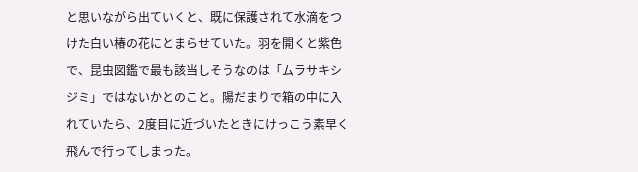と思いながら出ていくと、既に保護されて水滴をつけた白い椿の花にとまらせていた。羽を開くと紫色で、昆虫図鑑で最も該当しそうなのは「ムラサキシジミ」ではないかとのこと。陽だまりで箱の中に入れていたら、2度目に近づいたときにけっこう素早く飛んで行ってしまった。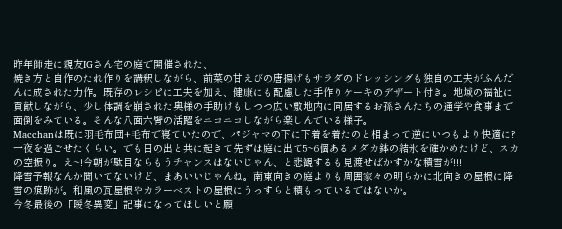昨年師走に親友IGさん宅の庭で開催された、
焼き方と自作のたれ作りを講釈しながら、前菜の甘えびの唐揚げもサラダのドレッシングも独自の工夫がふんだんに成された力作。既存のレシピに工夫を加え、健康にも配慮した手作りケーキのデザート付き。地域の福祉に貢献しながら、少し体調を崩された奥様の手助けもしつつ広い敷地内に同居するお孫さんたちの通学や食事まで面倒をみている。そんな八面六臂の活躍をニコニコしながら楽しんでいる様子。
Macchanは既に羽毛布団+毛布で寝ていたので、パジャマの下に下着を着たのと相まって逆にいつもより快適に?一夜を過ごせたくらい。でも日の出と共に起きて先ずは庭に出て5~6個あるメダカ鉢の結氷を確かめたけど、スカの空振り。え~!今朝が駄目ならもうチャンスはないじゃん、と悲観するも見渡せばかすかな積雪が!!!
降雪予報なんか聞いてないけど、まあいいじゃんね。南東向きの庭よりも周囲家々の明らかに北向きの屋根に降雪の痕跡が。和風の瓦屋根やカラーベストの屋根にうっすらと積もっているではないか。
今冬最後の「暖冬異変」記事になってほしいと願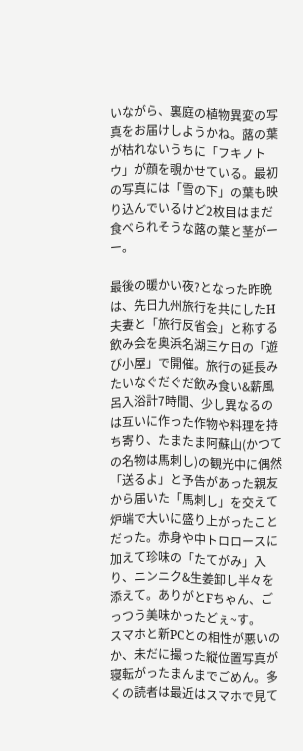いながら、裏庭の植物異変の写真をお届けしようかね。蕗の葉が枯れないうちに「フキノトウ」が顔を覗かせている。最初の写真には「雪の下」の葉も映り込んでいるけど2枚目はまだ食べられそうな蕗の葉と茎がーー。

最後の暖かい夜?となった昨晩は、先日九州旅行を共にしたH夫妻と「旅行反省会」と称する飲み会を奥浜名湖三ケ日の「遊び小屋」で開催。旅行の延長みたいなぐだぐだ飲み食い&薪風呂入浴計7時間、少し異なるのは互いに作った作物や料理を持ち寄り、たまたま阿蘇山(かつての名物は馬刺し)の観光中に偶然「送るよ」と予告があった親友から届いた「馬刺し」を交えて炉端で大いに盛り上がったことだった。赤身や中トロロースに加えて珍味の「たてがみ」入り、ニンニク&生姜卸し半々を添えて。ありがとFちゃん、ごっつう美味かったどぇ~す。
スマホと新PCとの相性が悪いのか、未だに撮った縦位置写真が寝転がったまんまでごめん。多くの読者は最近はスマホで見て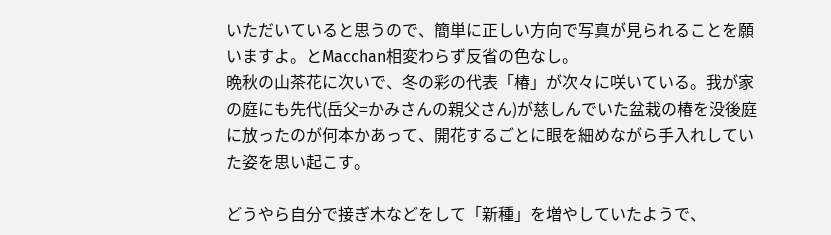いただいていると思うので、簡単に正しい方向で写真が見られることを願いますよ。とMacchan相変わらず反省の色なし。
晩秋の山茶花に次いで、冬の彩の代表「椿」が次々に咲いている。我が家の庭にも先代(岳父=かみさんの親父さん)が慈しんでいた盆栽の椿を没後庭に放ったのが何本かあって、開花するごとに眼を細めながら手入れしていた姿を思い起こす。

どうやら自分で接ぎ木などをして「新種」を増やしていたようで、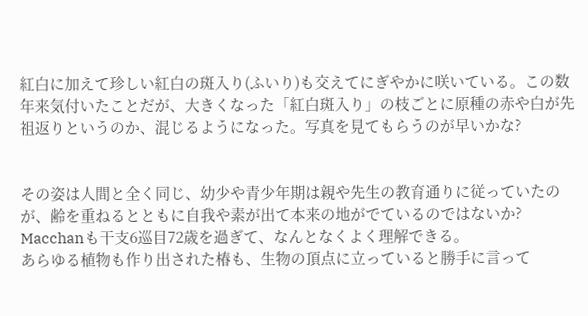紅白に加えて珍しい紅白の斑入り(ふいり)も交えてにぎやかに咲いている。この数年来気付いたことだが、大きくなった「紅白斑入り」の枝ごとに原種の赤や白が先祖返りというのか、混じるようになった。写真を見てもらうのが早いかな?


その姿は人間と全く同じ、幼少や青少年期は親や先生の教育通りに従っていたのが、齢を重ねるとともに自我や素が出て本来の地がでているのではないか?
Macchanも干支6巡目72歳を過ぎて、なんとなくよく理解できる。
あらゆる植物も作り出された椿も、生物の頂点に立っていると勝手に言って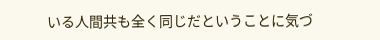いる人間共も全く同じだということに気づ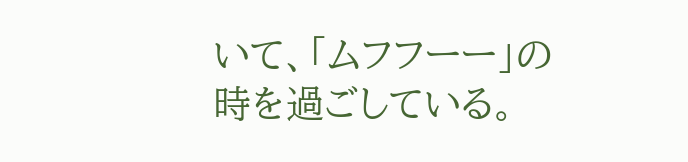いて、「ムフフーー」の時を過ごしている。